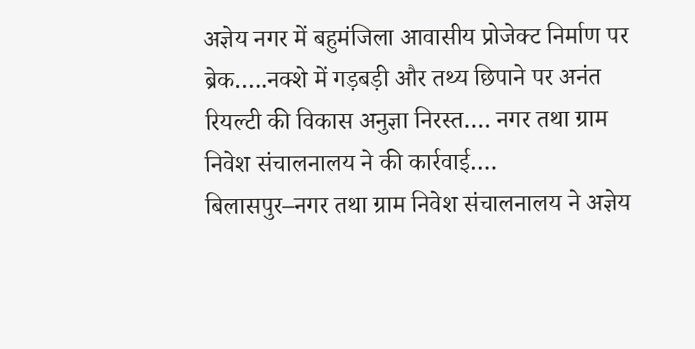अज्ञेय नगर में बहुमंजिला आवासीय प्रोजेक्ट निर्माण पर ब्रेक…..नक्शे में गड़बड़ी और तथ्य छिपाने पर अनंत रियल्टी की विकास अनुज्ञा निरस्त…. नगर तथा ग्राम निवेश संचालनालय ने की कार्रवाई….
बिलासपुर–नगर तथा ग्राम निवेश संचालनालय ने अज्ञेय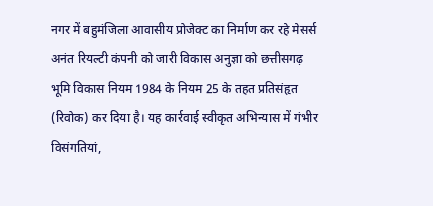नगर में बहुमंजिला आवासीय प्रोजेक्ट का निर्माण कर रहे मेसर्स अनंत रियल्टी कंपनी को जारी विकास अनुज्ञा को छत्तीसगढ़ भूमि विकास नियम 1984 के नियम 25 के तहत प्रतिसंहृत (रिवोक) कर दिया है। यह कार्रवाई स्वीकृत अभिन्यास में गंभीर विसंगतियां,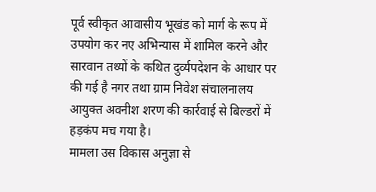पूर्व स्वीकृत आवासीय भूखंड को मार्ग के रूप में उपयोग कर नए अभिन्यास में शामिल करने और सारवान तथ्यों के कथित दुर्व्यपदेशन के आधार पर की गई है नगर तथा ग्राम निवेश संचालनालय आयुक्त अवनीश शरण की कार्रवाई से बिल्डरों में हड़कंप मच गया है।
मामला उस विकास अनुज्ञा से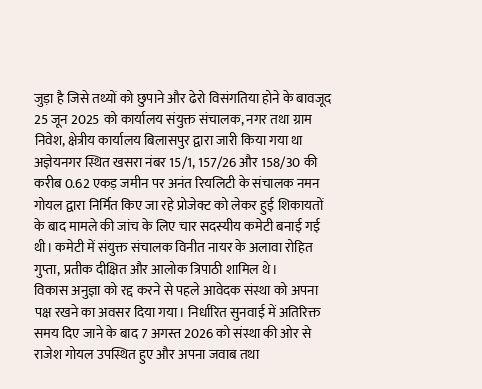जुड़ा है जिसे तथ्यों को छुपाने और ढेरो विसंगतिया होने के बावजूद 25 जून 2025 को कार्यालय संयुक्त संचालक, नगर तथा ग्राम निवेश, क्षेत्रीय कार्यालय बिलासपुर द्वारा जारी किया गया था अज्ञेयनगर स्थित खसरा नंबर 15/1, 157/26 और 158/30 की करीब 0.62 एकड़ जमीन पर अनंत रियलिटी के संचालक नमन गोयल द्वारा निर्मित किए जा रहे प्रोजेक्ट को लेकर हुई शिकायतों के बाद मामले की जांच के लिए चार सदस्यीय कमेटी बनाई गई थी। कमेटी में संयुक्त संचालक विनीत नायर के अलावा रोहित गुप्ता, प्रतीक दीक्षित और आलोक त्रिपाठी शामिल थे।
विकास अनुज्ञा को रद्द करने से पहले आवेदक संस्था को अपना पक्ष रखने का अवसर दिया गया। निर्धारित सुनवाई में अतिरिक्त समय दिए जाने के बाद 7 अगस्त 2026 को संस्था की ओर से राजेश गोयल उपस्थित हुए और अपना जवाब तथा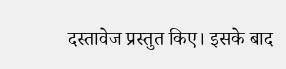दस्तावेज प्रस्तुत किए। इसके बाद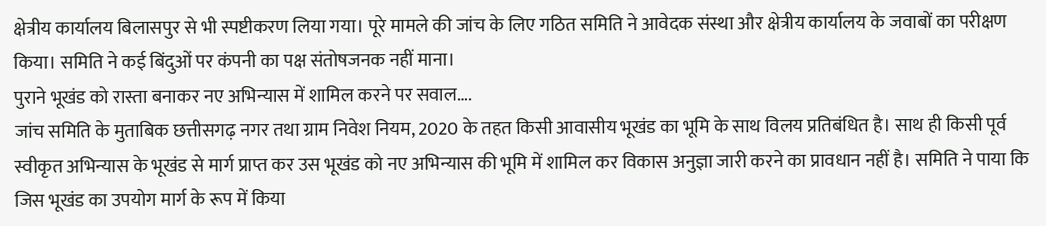क्षेत्रीय कार्यालय बिलासपुर से भी स्पष्टीकरण लिया गया। पूरे मामले की जांच के लिए गठित समिति ने आवेदक संस्था और क्षेत्रीय कार्यालय के जवाबों का परीक्षण किया। समिति ने कई बिंदुओं पर कंपनी का पक्ष संतोषजनक नहीं माना।
पुराने भूखंड को रास्ता बनाकर नए अभिन्यास में शामिल करने पर सवाल….
जांच समिति के मुताबिक छत्तीसगढ़ नगर तथा ग्राम निवेश नियम, 2020 के तहत किसी आवासीय भूखंड का भूमि के साथ विलय प्रतिबंधित है। साथ ही किसी पूर्व स्वीकृत अभिन्यास के भूखंड से मार्ग प्राप्त कर उस भूखंड को नए अभिन्यास की भूमि में शामिल कर विकास अनुज्ञा जारी करने का प्रावधान नहीं है। समिति ने पाया कि जिस भूखंड का उपयोग मार्ग के रूप में किया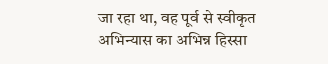जा रहा था, वह पूर्व से स्वीकृत अभिन्यास का अभिन्न हिस्सा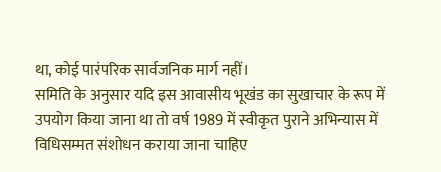था, कोई पारंपरिक सार्वजनिक मार्ग नहीं।
समिति के अनुसार यदि इस आवासीय भूखंड का सुखाचार के रूप में उपयोग किया जाना था तो वर्ष 1989 में स्वीकृत पुराने अभिन्यास में विधिसम्मत संशोधन कराया जाना चाहिए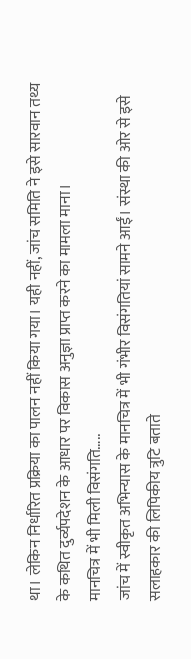था। लेकिन निर्धारित प्रक्रिया का पालन नहीं किया गया। यही नहीं, जांच समिति ने इसे सारवान तथ्य के कथित दुर्व्यपदेशन के आधार पर विकास अनुज्ञा प्राप्त करने का मामला माना।
मानचित्र में भी मिली विसंगति…..
जांच में स्वीकृत अभिन्यास के मानचित्र में भी गंभीर विसंगतियां सामने आईं। संस्था की ओर से इसे सलाहकार की लिपिकीय त्रुटि बताते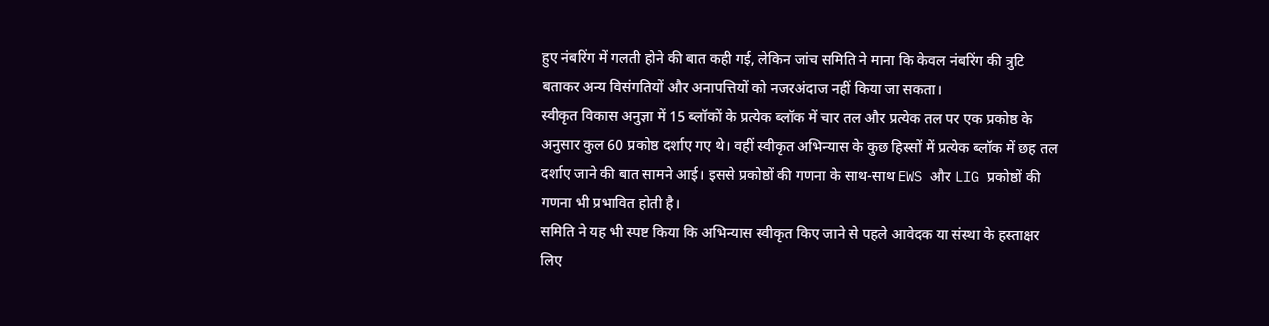हुए नंबरिंग में गलती होने की बात कही गई, लेकिन जांच समिति ने माना कि केवल नंबरिंग की त्रुटि बताकर अन्य विसंगतियों और अनापत्तियों को नजरअंदाज नहीं किया जा सकता।
स्वीकृत विकास अनुज्ञा में 15 ब्लॉकों के प्रत्येक ब्लॉक में चार तल और प्रत्येक तल पर एक प्रकोष्ठ के अनुसार कुल 60 प्रकोष्ठ दर्शाए गए थे। वहीं स्वीकृत अभिन्यास के कुछ हिस्सों में प्रत्येक ब्लॉक में छह तल दर्शाए जाने की बात सामने आई। इससे प्रकोष्ठों की गणना के साथ-साथ EWS और LIG प्रकोष्ठों की गणना भी प्रभावित होती है।
समिति ने यह भी स्पष्ट किया कि अभिन्यास स्वीकृत किए जाने से पहले आवेदक या संस्था के हस्ताक्षर लिए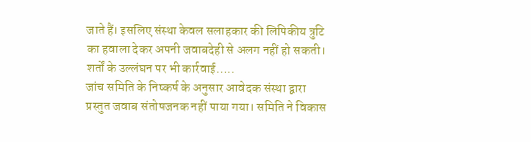जाते हैं। इसलिए संस्था केवल सलाहकार की लिपिकीय त्रुटि का हवाला देकर अपनी जवाबदेही से अलग नहीं हो सकती।
शर्तों के उल्लंघन पर भी कार्रवाई…..
जांच समिति के निष्कर्ष के अनुसार आवेदक संस्था द्वारा प्रस्तुत जवाब संतोषजनक नहीं पाया गया। समिति ने विकास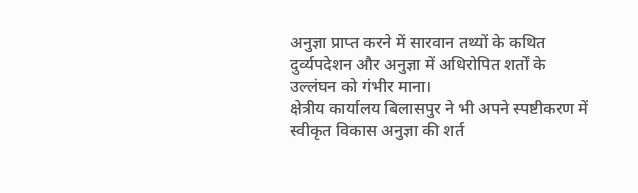अनुज्ञा प्राप्त करने में सारवान तथ्यों के कथित दुर्व्यपदेशन और अनुज्ञा में अधिरोपित शर्तों के उल्लंघन को गंभीर माना।
क्षेत्रीय कार्यालय बिलासपुर ने भी अपने स्पष्टीकरण में स्वीकृत विकास अनुज्ञा की शर्त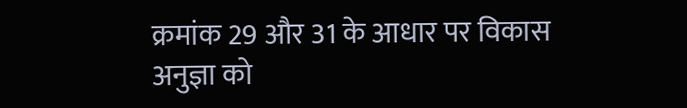क्रमांक 29 और 31 के आधार पर विकास अनुज्ञा को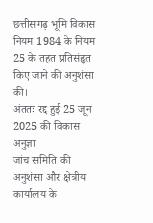छत्तीसगढ़ भूमि विकास नियम 1984 के नियम 25 के तहत प्रतिसंहृत किए जाने की अनुशंसा की।
अंततः रद्द हुई 25 जून 2025 की विकास अनुज्ञा
जांच समिति की अनुशंसा और क्षेत्रीय कार्यालय के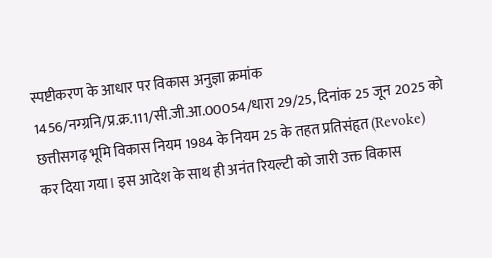स्पष्टीकरण के आधार पर विकास अनुज्ञा क्रमांक 1456/नग्ग्रनि/प्र.क्र.111/सी.जी.आ.00054/धारा 29/25, दिनांक 25 जून 2025 को छत्तीसगढ़ भूमि विकास नियम 1984 के नियम 25 के तहत प्रतिसंहृत (Revoke) कर दिया गया। इस आदेश के साथ ही अनंत रियल्टी को जारी उक्त विकास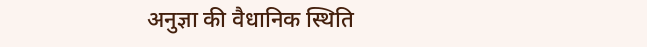अनुज्ञा की वैधानिक स्थिति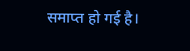समाप्त हो गई है।